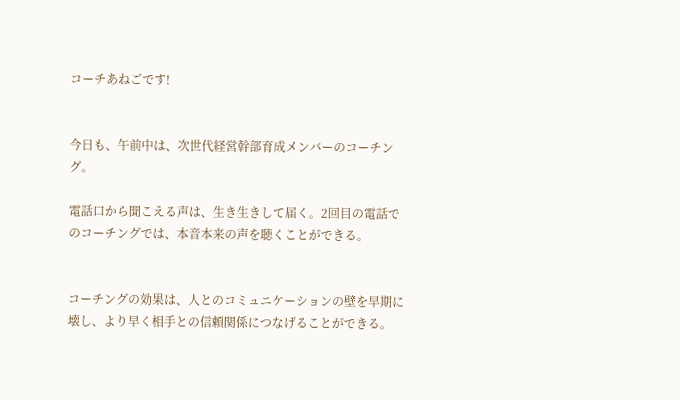コーチあねごです!


今日も、午前中は、次世代経営幹部育成メンバーのコーチング。

電話口から聞こえる声は、生き生きして届く。2回目の電話でのコーチングでは、本音本来の声を聴くことができる。


コーチングの効果は、人とのコミュニケーションの壁を早期に壊し、より早く相手との信頼関係につなげることができる。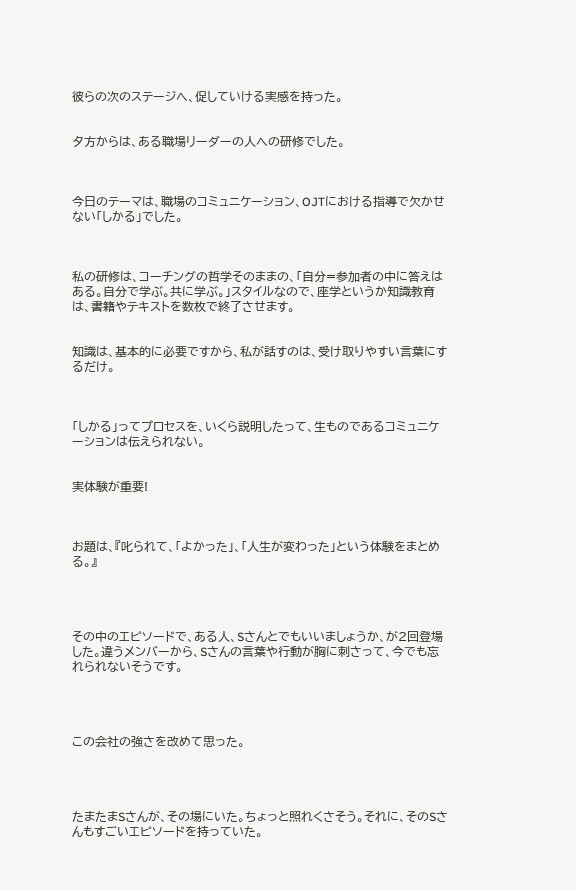彼らの次のステージへ、促していける実感を持った。


夕方からは、ある職場リーダーの人への研修でした。



今日のテーマは、職場のコミュニケーション、OJTにおける指導で欠かせない「しかる」でした。



私の研修は、コーチングの哲学そのままの、「自分=参加者の中に答えはある。自分で学ぶ。共に学ぶ。」スタイルなので、座学というか知識教育は、書籍やテキストを数枚で終了させます。


知識は、基本的に必要ですから、私が話すのは、受け取りやすい言葉にするだけ。



「しかる」ってプロセスを、いくら説明したって、生ものであるコミュニケーションは伝えられない。


実体験が重要!



お題は、『叱られて、「よかった」、「人生が変わった」という体験をまとめる。』




その中のエピソードで、ある人、Sさんとでもいいましょうか、が2回登場した。違うメンバーから、Sさんの言葉や行動が胸に刺さって、今でも忘れられないそうです。




この会社の強さを改めて思った。




たまたまSさんが、その場にいた。ちょっと照れくさそう。それに、そのSさんもすごいエピソードを持っていた。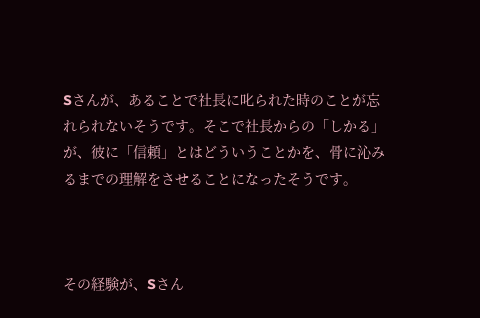Sさんが、あることで社長に叱られた時のことが忘れられないそうです。そこで社長からの「しかる」が、彼に「信頼」とはどういうことかを、骨に沁みるまでの理解をさせることになったそうです。



その経験が、Sさん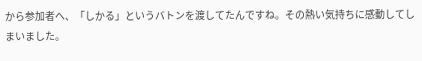から参加者へ、「しかる」というバトンを渡してたんですね。その熱い気持ちに感動してしまいました。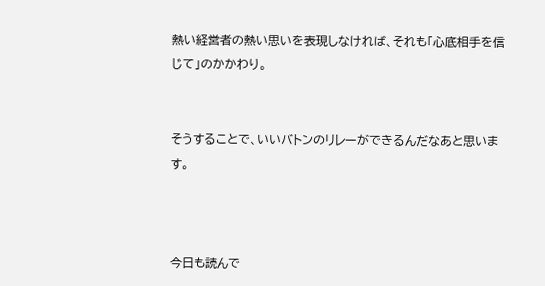熱い経営者の熱い思いを表現しなければ、それも「心底相手を信じて」のかかわり。


そうすることで、いいバトンのリレーができるんだなあと思います。



今日も読んで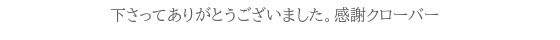下さってありがとうございました。感謝クローバー